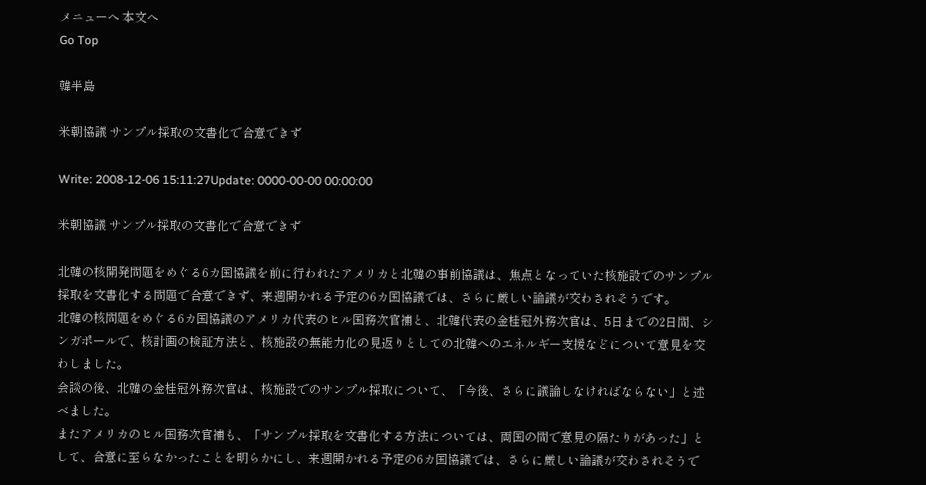メニューへ 本文へ
Go Top

韓半島

米朝協議 サンプル採取の文書化で合意できず

Write: 2008-12-06 15:11:27Update: 0000-00-00 00:00:00

米朝協議 サンプル採取の文書化で合意できず

北韓の核開発問題をめぐる6カ国協議を前に行われたアメリカと北韓の事前協議は、焦点となっていた核施設でのサンプル採取を文書化する問題で合意できず、来週開かれる予定の6カ国協議では、さらに厳しい論議が交わされそうです。
北韓の核問題をめぐる6カ国協議のアメリカ代表のヒル国務次官補と、北韓代表の金桂冠外務次官は、5日までの2日間、シンガポールで、核計画の検証方法と、核施設の無能力化の見返りとしての北韓へのエネルギー支援などについて意見を交わしました。
会談の後、北韓の金桂冠外務次官は、核施設でのサンプル採取について、「今後、さらに議論しなければならない」と述べました。
またアメリカのヒル国務次官補も、「サンプル採取を文書化する方法については、両国の間で意見の隔たりがあった」として、合意に至らなかったことを明らかにし、来週開かれる予定の6カ国協議では、さらに厳しい論議が交わされそうで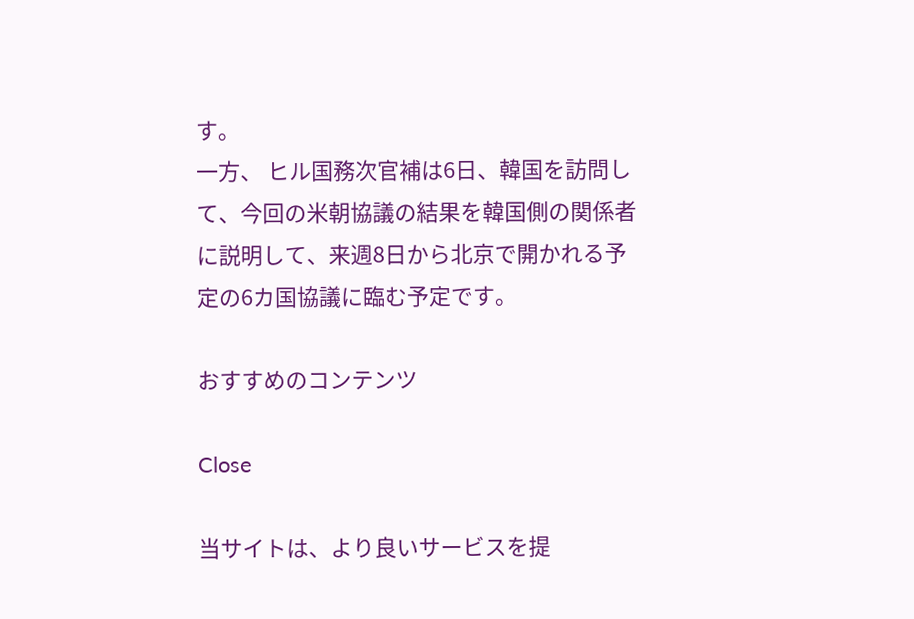す。
一方、 ヒル国務次官補は6日、韓国を訪問して、今回の米朝協議の結果を韓国側の関係者に説明して、来週8日から北京で開かれる予定の6カ国協議に臨む予定です。

おすすめのコンテンツ

Close

当サイトは、より良いサービスを提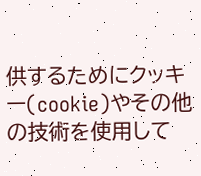供するためにクッキー(cookie)やその他の技術を使用して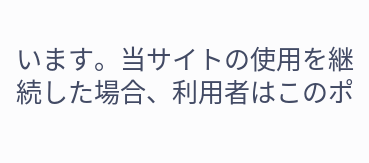います。当サイトの使用を継続した場合、利用者はこのポ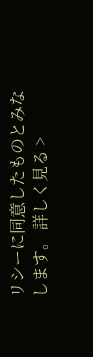リシーに同意したものとみなします。 詳しく見る >